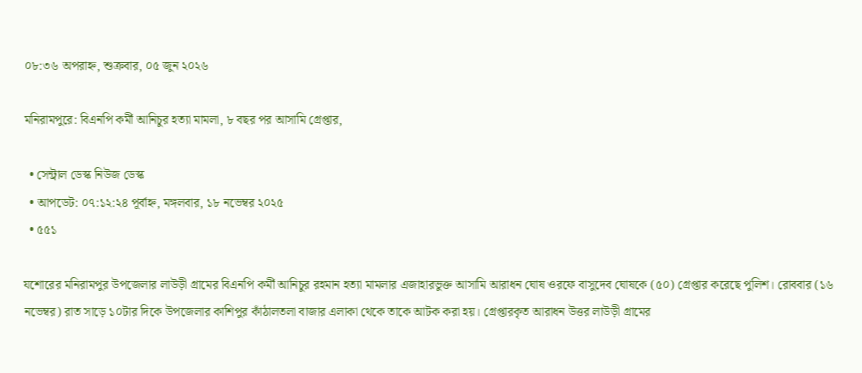০৮:৩৬ অপরাহ্ন, শুক্রবার, ০৫ জুন ২০২৬

মনিরামপুরে: বিএনপি কর্মী আনিচুর হত্যা মামলা, ৮ বছর পর আসামি গ্রেপ্তার,

  • সেন্ট্রাল ডেস্ক নিউজ ডেস্ক
  • আপডেট: ০৭:১২:২৪ পূর্বাহ্ন, মঙ্গলবার, ১৮ নভেম্বর ২০২৫
  • ৫৫১

যশোরের মনিরামপুর উপজেলার লাউড়ী গ্রামের বিএনপি কর্মী আনিচুর রহমান হত্যা মামলার এজাহারভুক্ত আসামি আরাধন ঘোষ ওরফে বাসুদেব ঘোষকে (৫০) গ্রেপ্তার করেছে পুলিশ। রোববার (১৬ নভেম্বর) রাত সাড়ে ১০টার দিকে উপজেলার কাশিপুর কাঁঠালতলা বাজার এলাকা থেকে তাকে আটক করা হয়। গ্রেপ্তারকৃত আরাধন উত্তর লাউড়ী গ্রামের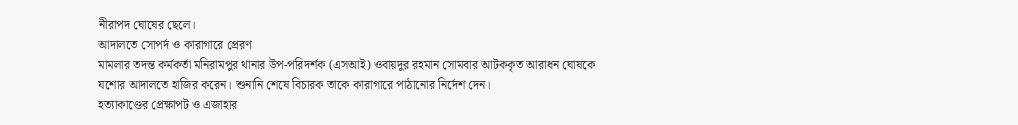নীরাপদ ঘোষের ছেলে।
আদালতে সোপর্দ ও কারাগারে প্রেরণ
মামলার তদন্ত কর্মকর্তা মনিরামপুর থানার উপ-পরিদর্শক (এসআই) ওবায়দুর রহমান সোমবার আটককৃত আরাধন ঘোষকে যশোর আদালতে হাজির করেন। শুনানি শেষে বিচারক তাকে কারাগারে পাঠানোর নির্দেশ দেন।
হত্যাকাণ্ডের প্রেক্ষাপট ও এজাহার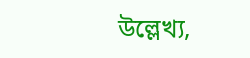উল্লেখ্য,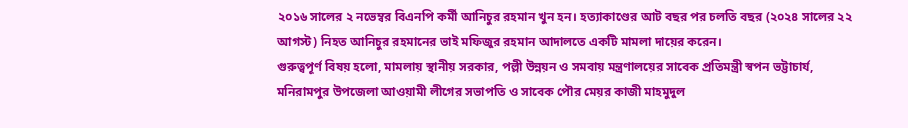২০১৬ সালের ২ নভেম্বর বিএনপি কর্মী আনিচুর রহমান খুন হন। হত্যাকাণ্ডের আট বছর পর চলতি বছর (২০২৪ সালের ২২ আগস্ট) নিহত আনিচুর রহমানের ভাই মফিজুর রহমান আদালতে একটি মামলা দায়ের করেন।
গুরুত্বপূর্ণ বিষয় হলো, মামলায় স্থানীয় সরকার, পল্লী উন্নয়ন ও সমবায় মন্ত্রণালয়ের সাবেক প্রতিমন্ত্রী স্বপন ভট্টাচার্য, মনিরামপুর উপজেলা আওয়ামী লীগের সভাপতি ও সাবেক পৌর মেয়র কাজী মাহমুদুল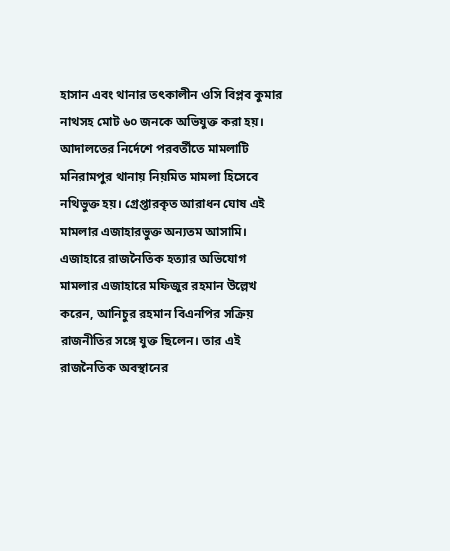হাসান এবং থানার তৎকালীন ওসি বিপ্লব কুমার নাথসহ মোট ৬০ জনকে অভিযুক্ত করা হয়। আদালতের নির্দেশে পরবর্তীতে মামলাটি মনিরামপুর থানায় নিয়মিত মামলা হিসেবে নথিভুক্ত হয়। গ্রেপ্তারকৃত আরাধন ঘোষ এই মামলার এজাহারভুক্ত অন্যতম আসামি।
এজাহারে রাজনৈতিক হত্যার অভিযোগ
মামলার এজাহারে মফিজুর রহমান উল্লেখ করেন, আনিচুর রহমান বিএনপির সক্রিয় রাজনীতির সঙ্গে যুক্ত ছিলেন। তার এই রাজনৈতিক অবস্থানের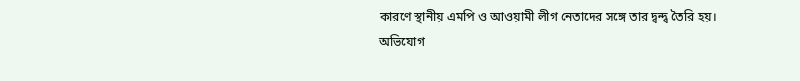কারণে স্থানীয় এমপি ও আওয়ামী লীগ নেতাদের সঙ্গে তার দ্বন্দ্ব তৈরি হয়।
অভিযোগ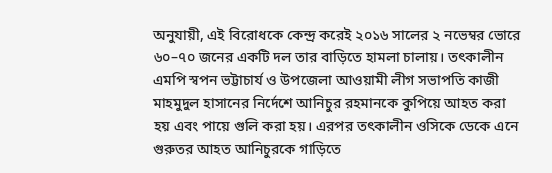অনুযায়ী, এই বিরোধকে কেন্দ্র করেই ২০১৬ সালের ২ নভেম্বর ভোরে ৬০–৭০ জনের একটি দল তার বাড়িতে হামলা চালায়। তৎকালীন এমপি স্বপন ভট্টাচার্য ও উপজেলা আওয়ামী লীগ সভাপতি কাজী মাহমুদুল হাসানের নির্দেশে আনিচুর রহমানকে কুপিয়ে আহত করা হয় এবং পায়ে গুলি করা হয়। এরপর তৎকালীন ওসিকে ডেকে এনে গুরুতর আহত আনিচুরকে গাড়িতে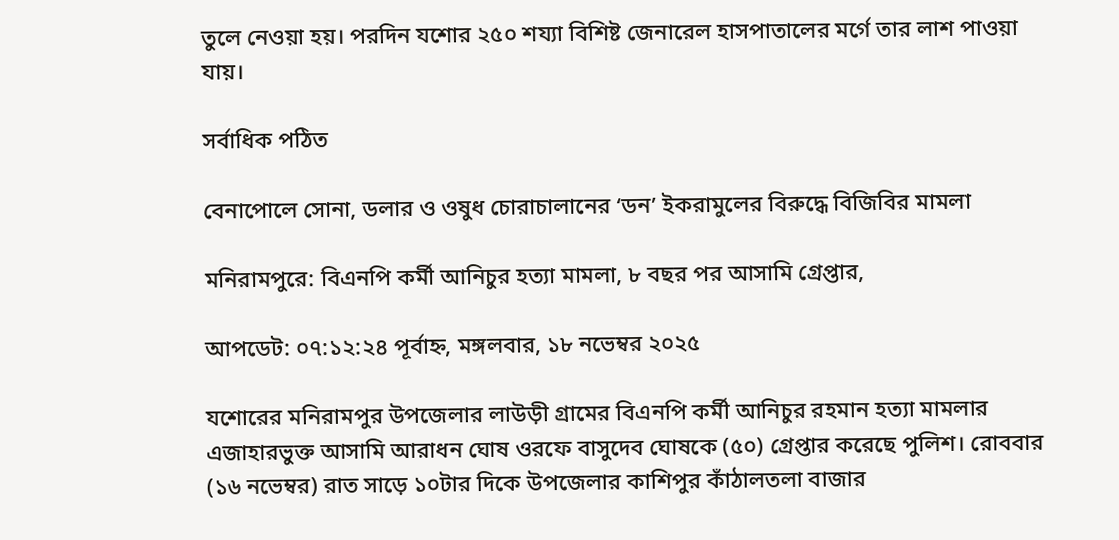তুলে নেওয়া হয়। পরদিন যশোর ২৫০ শয্যা বিশিষ্ট জেনারেল হাসপাতালের মর্গে তার লাশ পাওয়া যায়।

সর্বাধিক পঠিত

বেনাপোলে সোনা, ডলার ও ওষুধ চোরাচালানের ‘ডন’ ইকরামুলের বিরুদ্ধে বিজিবির মামলা

মনিরামপুরে: বিএনপি কর্মী আনিচুর হত্যা মামলা, ৮ বছর পর আসামি গ্রেপ্তার,

আপডেট: ০৭:১২:২৪ পূর্বাহ্ন, মঙ্গলবার, ১৮ নভেম্বর ২০২৫

যশোরের মনিরামপুর উপজেলার লাউড়ী গ্রামের বিএনপি কর্মী আনিচুর রহমান হত্যা মামলার এজাহারভুক্ত আসামি আরাধন ঘোষ ওরফে বাসুদেব ঘোষকে (৫০) গ্রেপ্তার করেছে পুলিশ। রোববার (১৬ নভেম্বর) রাত সাড়ে ১০টার দিকে উপজেলার কাশিপুর কাঁঠালতলা বাজার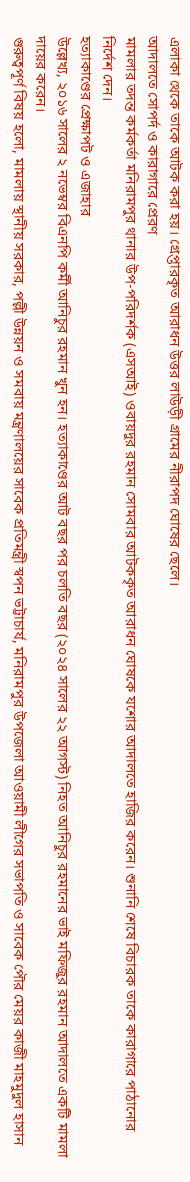এলাকা থেকে তাকে আটক করা হয়। গ্রেপ্তারকৃত আরাধন উত্তর লাউড়ী গ্রামের নীরাপদ ঘোষের ছেলে।
আদালতে সোপর্দ ও কারাগারে প্রেরণ
মামলার তদন্ত কর্মকর্তা মনিরামপুর থানার উপ-পরিদর্শক (এসআই) ওবায়দুর রহমান সোমবার আটককৃত আরাধন ঘোষকে যশোর আদালতে হাজির করেন। শুনানি শেষে বিচারক তাকে কারাগারে পাঠানোর নির্দেশ দেন।
হত্যাকাণ্ডের প্রেক্ষাপট ও এজাহার
উল্লেখ্য, ২০১৬ সালের ২ নভেম্বর বিএনপি কর্মী আনিচুর রহমান খুন হন। হত্যাকাণ্ডের আট বছর পর চলতি বছর (২০২৪ সালের ২২ আগস্ট) নিহত আনিচুর রহমানের ভাই মফিজুর রহমান আদালতে একটি মামলা দায়ের করেন।
গুরুত্বপূর্ণ বিষয় হলো, মামলায় স্থানীয় সরকার, পল্লী উন্নয়ন ও সমবায় মন্ত্রণালয়ের সাবেক প্রতিমন্ত্রী স্বপন ভট্টাচার্য, মনিরামপুর উপজেলা আওয়ামী লীগের সভাপতি ও সাবেক পৌর মেয়র কাজী মাহমুদুল হাসান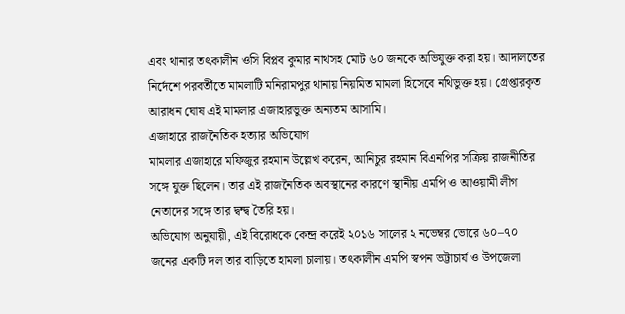এবং থানার তৎকালীন ওসি বিপ্লব কুমার নাথসহ মোট ৬০ জনকে অভিযুক্ত করা হয়। আদালতের নির্দেশে পরবর্তীতে মামলাটি মনিরামপুর থানায় নিয়মিত মামলা হিসেবে নথিভুক্ত হয়। গ্রেপ্তারকৃত আরাধন ঘোষ এই মামলার এজাহারভুক্ত অন্যতম আসামি।
এজাহারে রাজনৈতিক হত্যার অভিযোগ
মামলার এজাহারে মফিজুর রহমান উল্লেখ করেন, আনিচুর রহমান বিএনপির সক্রিয় রাজনীতির সঙ্গে যুক্ত ছিলেন। তার এই রাজনৈতিক অবস্থানের কারণে স্থানীয় এমপি ও আওয়ামী লীগ নেতাদের সঙ্গে তার দ্বন্দ্ব তৈরি হয়।
অভিযোগ অনুযায়ী, এই বিরোধকে কেন্দ্র করেই ২০১৬ সালের ২ নভেম্বর ভোরে ৬০–৭০ জনের একটি দল তার বাড়িতে হামলা চালায়। তৎকালীন এমপি স্বপন ভট্টাচার্য ও উপজেলা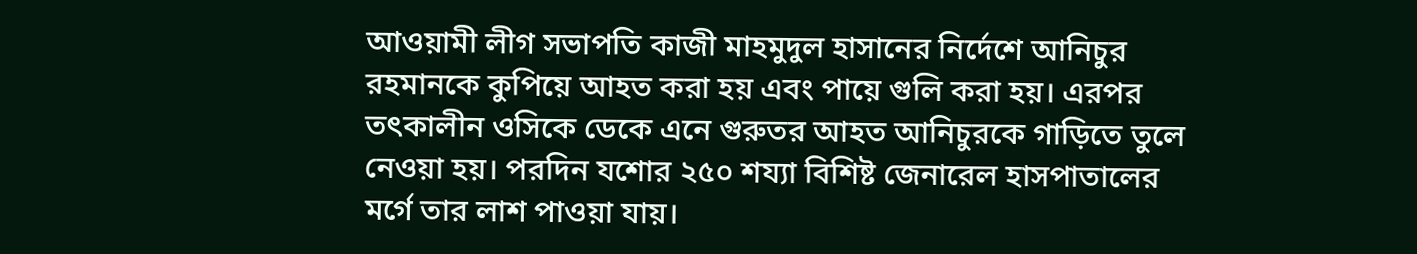আওয়ামী লীগ সভাপতি কাজী মাহমুদুল হাসানের নির্দেশে আনিচুর রহমানকে কুপিয়ে আহত করা হয় এবং পায়ে গুলি করা হয়। এরপর তৎকালীন ওসিকে ডেকে এনে গুরুতর আহত আনিচুরকে গাড়িতে তুলে নেওয়া হয়। পরদিন যশোর ২৫০ শয্যা বিশিষ্ট জেনারেল হাসপাতালের মর্গে তার লাশ পাওয়া যায়।